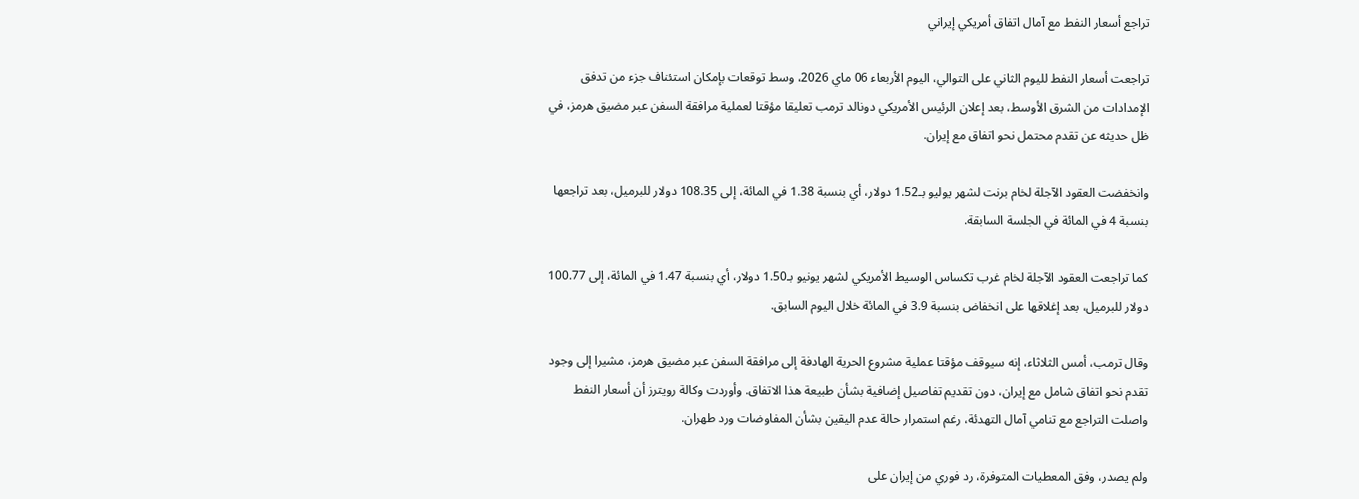تراجع أسعار النفط مع آمال اتفاق أمريكي إيراني

تراجعت أسعار النفط لليوم الثاني على التوالي، اليوم الأربعاء 06 ماي 2026، وسط توقعات بإمكان استئناف جزء من تدفق الإمدادات من الشرق الأوسط، بعد إعلان الرئيس الأمريكي دونالد ترمب تعليقا مؤقتا لعملية مرافقة السفن عبر مضيق هرمز، في ظل حديثه عن تقدم محتمل نحو اتفاق مع إيران.

وانخفضت العقود الآجلة لخام برنت لشهر يوليو بـ1.52 دولار، أي بنسبة 1.38 في المائة، إلى 108.35 دولار للبرميل، بعد تراجعها بنسبة 4 في المائة في الجلسة السابقة.

كما تراجعت العقود الآجلة لخام غرب تكساس الوسيط الأمريكي لشهر يونيو بـ1.50 دولار، أي بنسبة 1.47 في المائة، إلى 100.77 دولار للبرميل، بعد إغلاقها على انخفاض بنسبة 3.9 في المائة خلال اليوم السابق.

وقال ترمب، أمس الثلاثاء، إنه سيوقف مؤقتا عملية مشروع الحرية الهادفة إلى مرافقة السفن عبر مضيق هرمز، مشيرا إلى وجود تقدم نحو اتفاق شامل مع إيران، دون تقديم تفاصيل إضافية بشأن طبيعة هذا الاتفاق. وأوردت وكالة رويترز أن أسعار النفط واصلت التراجع مع تنامي آمال التهدئة، رغم استمرار حالة عدم اليقين بشأن المفاوضات ورد طهران.

ولم يصدر، وفق المعطيات المتوفرة، رد فوري من إيران على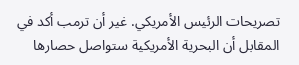تصريحات الرئيس الأمريكي. غير أن ترمب أكد في المقابل أن البحرية الأمريكية ستواصل حصارها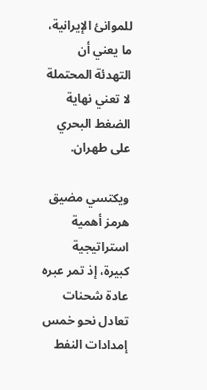للموانئ الإيرانية، ما يعني أن التهدئة المحتملة لا تعني نهاية الضغط البحري على طهران.

ويكتسي مضيق هرمز أهمية استراتيجية كبيرة، إذ تمر عبره عادة شحنات تعادل نحو خمس إمدادات النفط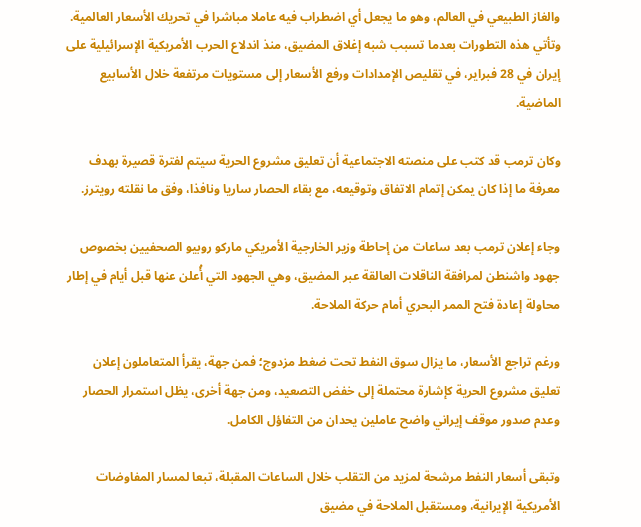والغاز الطبيعي في العالم، وهو ما يجعل أي اضطراب فيه عاملا مباشرا في تحريك الأسعار العالمية. وتأتي هذه التطورات بعدما تسبب شبه إغلاق المضيق، منذ اندلاع الحرب الأمريكية الإسرائيلية على إيران في 28 فبراير، في تقليص الإمدادات ورفع الأسعار إلى مستويات مرتفعة خلال الأسابيع الماضية.

وكان ترمب قد كتب على منصته الاجتماعية أن تعليق مشروع الحرية سيتم لفترة قصيرة بهدف معرفة ما إذا كان يمكن إتمام الاتفاق وتوقيعه، مع بقاء الحصار ساريا ونافذا، وفق ما نقلته رويترز.

وجاء إعلان ترمب بعد ساعات من إحاطة وزير الخارجية الأمريكي ماركو روبيو الصحفيين بخصوص جهود واشنطن لمرافقة الناقلات العالقة عبر المضيق، وهي الجهود التي أُعلن عنها قبل أيام في إطار محاولة إعادة فتح الممر البحري أمام حركة الملاحة.

ورغم تراجع الأسعار، ما يزال سوق النفط تحت ضغط مزدوج؛ فمن جهة، يقرأ المتعاملون إعلان تعليق مشروع الحرية كإشارة محتملة إلى خفض التصعيد، ومن جهة أخرى، يظل استمرار الحصار وعدم صدور موقف إيراني واضح عاملين يحدان من التفاؤل الكامل.

وتبقى أسعار النفط مرشحة لمزيد من التقلب خلال الساعات المقبلة، تبعا لمسار المفاوضات الأمريكية الإيرانية، ومستقبل الملاحة في مضيق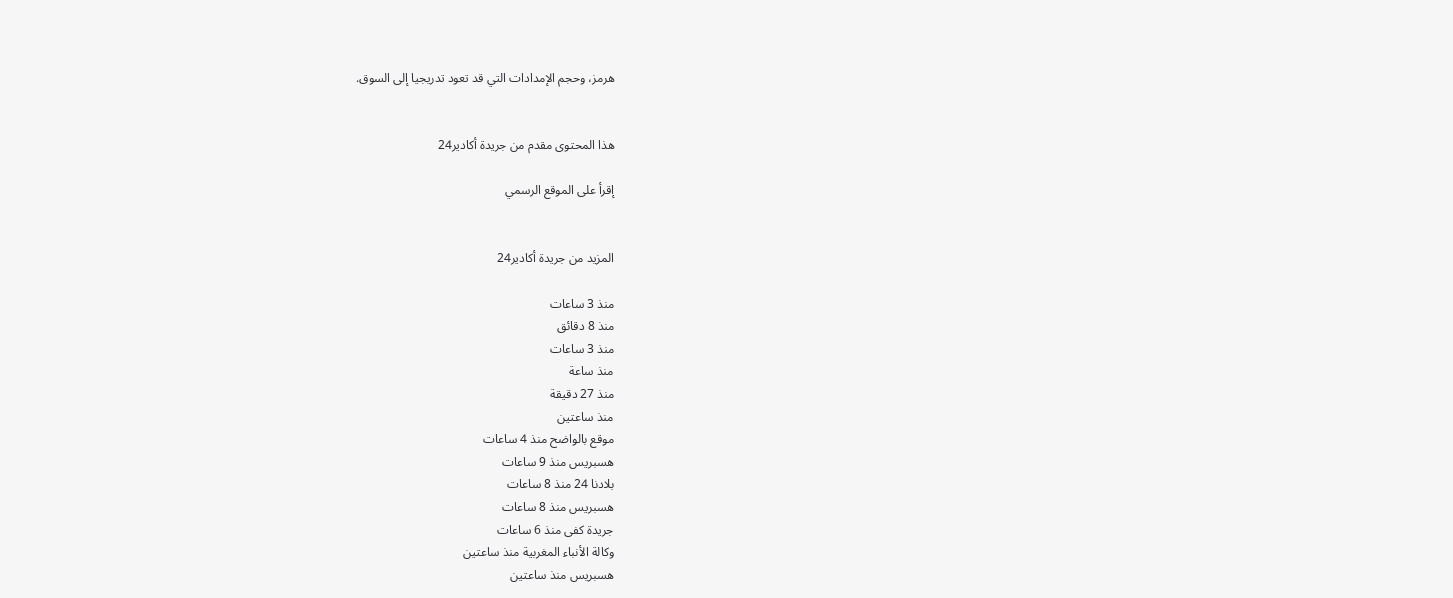هرمز، وحجم الإمدادات التي قد تعود تدريجيا إلى السوق.


هذا المحتوى مقدم من جريدة أكادير24

إقرأ على الموقع الرسمي


المزيد من جريدة أكادير24

منذ 3 ساعات
منذ 8 دقائق
منذ 3 ساعات
منذ ساعة
منذ 27 دقيقة
منذ ساعتين
موقع بالواضح منذ 4 ساعات
هسبريس منذ 9 ساعات
بلادنا 24 منذ 8 ساعات
هسبريس منذ 8 ساعات
جريدة كفى منذ 6 ساعات
وكالة الأنباء المغربية منذ ساعتين
هسبريس منذ ساعتين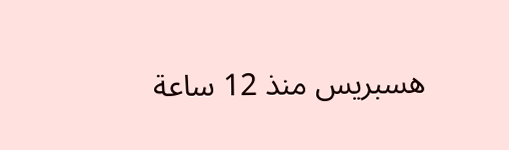هسبريس منذ 12 ساعة